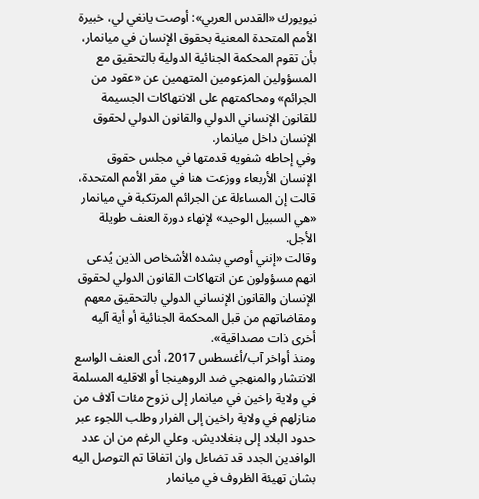نيويورك «القدس العربي»: أوصت يانغي لي، خبيرة الأمم المتحدة المعنية بحقوق الإنسان في ميانمار، بأن تقوم المحكمة الجنائية الدولية بالتحقيق مع المسؤولين المزعومين المتهمين عن «عقود من الجرائم» ومحاكمتهم على الانتهاكات الجسيمة للقانون الإنساني الدولي والقانون الدولي لحقوق الإنسان داخل ميانمار.
وفي إحاطه شفويه قدمتها في مجلس حقوق الإنسان الأربعاء ووزعت هنا في مقر الأمم المتحدة، قالت إن المساءلة عن الجرائم المرتكبة في ميانمار «هي السبيل الوحيد» لإنهاء دورة العنف طويلة الأجل.
وقالت «إنني أوصي بشده الأشخاص الذين يُدعى انهم مسؤولون عن انتهاكات القانون الدولي لحقوق الإنسان والقانون الإنساني الدولي بالتحقيق معهم ومقاضاتهم من قبل المحكمة الجنائية أو أية آليه أخرى ذات مصداقية».
ومنذ أواخر آب/أغسطس 2017، أدى العنف الواسع الانتشار والمنهجي ضد الروهينجا أو الاقليه المسلمة في ولاية راخين في ميانمار إلى نزوح مئات آلاف من منازلهم في ولاية راخين إلى الفرار وطلب اللجوء عبر حدود البلاد إلى بنغلاديش. وعلي الرغم من ان عدد الوافدين الجدد قد تضاءل وان اتفاقا تم التوصل اليه بشان تهيئة الظروف في ميانمار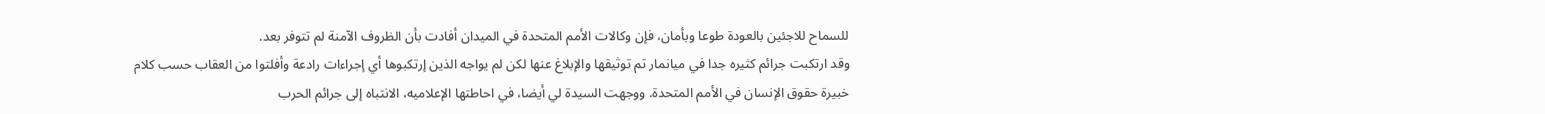للسماح للاجئين بالعودة طوعا وبأمان، فإن وكالات الأمم المتحدة في الميدان أفادت بأن الظروف الآمنة لم تتوفر بعد.
وقد ارتكبت جرائم كثيره جدا في ميانمار تم توثيقها والإبلاغ عنها لكن لم يواجه الذين إرتكبوها أي إجراءات رادعة وأفلتوا من العقاب حسب كلام خبيرة حقوق الإنسان في الأمم المتحدة. ووجهت السيدة لي أيضا، في احاطتها الإعلاميه، الانتباه إلى جرائم الحرب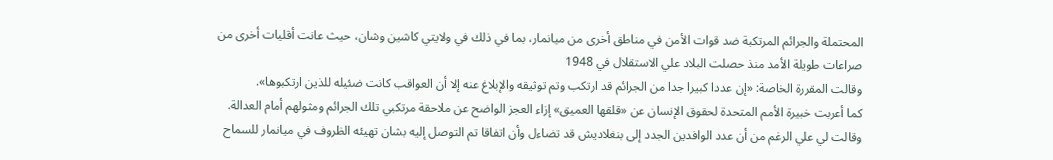المحتملة والجرائم المرتكبة ضد قوات الأمن في مناطق أخرى من ميانمار، بما في ذلك في ولايتي كاشين وشان، حيث عانت أقليات أخرى من صراعات طويلة الأمد منذ حصلت البلاد علي الاستقلال في 1948
وقالت المقررة الخاصة: «إن عددا كبيرا جدا من الجرائم قد ارتكب وتم توثيقه والإبلاغ عنه إلا أن العواقب كانت ضئيله للذين ارتكبوها».
كما أعربت خبيرة الأمم المتحدة لحقوق الإنسان عن «قلقها العميق» إزاء العجز الواضح عن ملاحقة مرتكبي تلك الجرائم ومثولهم أمام العدالة.
وقالت لي علي الرغم من أن عدد الوافدين الجدد إلى بنغلاديش قد تضاءل وأن اتفاقا تم التوصل إليه بشان تهيئه الظروف في ميانمار للسماح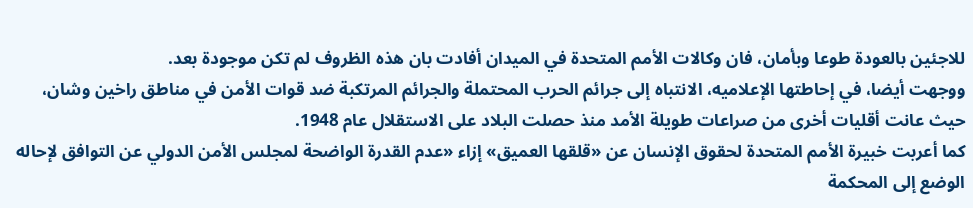للاجئين بالعودة طوعا وبأمان، فان وكالات الأمم المتحدة في الميدان أفادت بان هذه الظروف لم تكن موجودة بعد.
ووجهت أيضا، في إحاطتها الإعلاميه، الانتباه إلى جرائم الحرب المحتملة والجرائم المرتكبة ضد قوات الأمن في مناطق راخين وشان، حيث عانت أقليات أخرى من صراعات طويلة الأمد منذ حصلت البلاد على الاستقلال عام 1948.
كما أعربت خبيرة الأمم المتحدة لحقوق الإنسان عن «قلقها العميق» إزاء «عدم القدرة الواضحة لمجلس الأمن الدولي عن التوافق لإحاله الوضع إلى المحكمة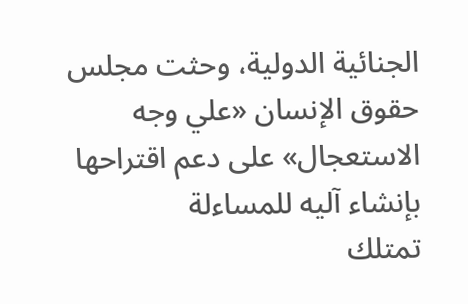الجنائية الدولية، وحثت مجلس حقوق الإنسان «علي وجه الاستعجال» على دعم اقتراحها بإنشاء آليه للمساءلة
تمتلك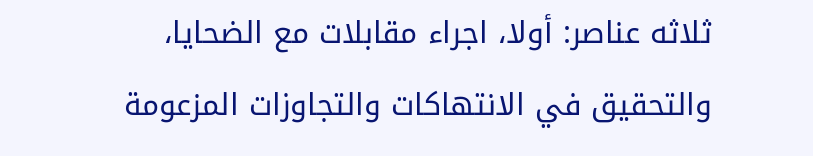ثلاثه عناصر: أولا، اجراء مقابلات مع الضحايا، والتحقيق في الانتهاكات والتجاوزات المزعومة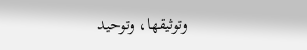وتوثيقها، وتوحيد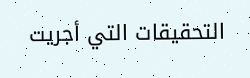التحقيقات التي أجريت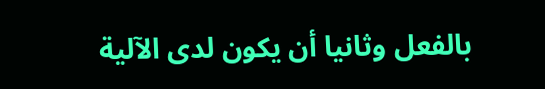بالفعل وثانيا أن يكون لدى الآلية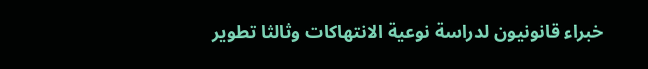خبراء قانونيون لدراسة نوعية الانتهاكات وثالثا تطوير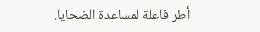أطر فاعلة لمساعدة الضحايا.